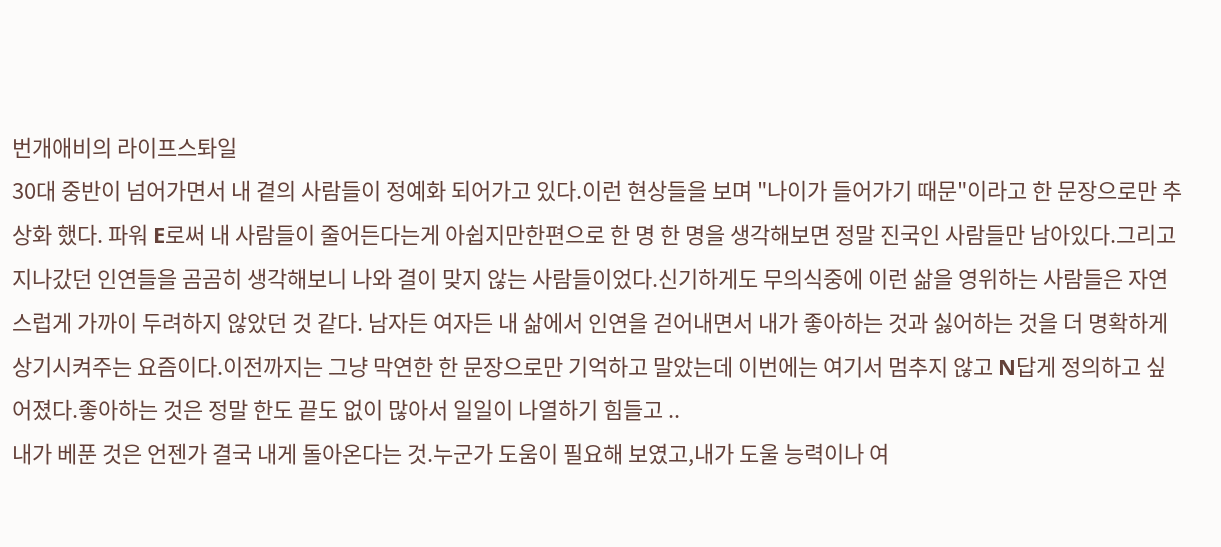번개애비의 라이프스톼일
30대 중반이 넘어가면서 내 곁의 사람들이 정예화 되어가고 있다.이런 현상들을 보며 "나이가 들어가기 때문"이라고 한 문장으로만 추상화 했다. 파워 E로써 내 사람들이 줄어든다는게 아쉽지만한편으로 한 명 한 명을 생각해보면 정말 진국인 사람들만 남아있다.그리고 지나갔던 인연들을 곰곰히 생각해보니 나와 결이 맞지 않는 사람들이었다.신기하게도 무의식중에 이런 삶을 영위하는 사람들은 자연스럽게 가까이 두려하지 않았던 것 같다. 남자든 여자든 내 삶에서 인연을 걷어내면서 내가 좋아하는 것과 싫어하는 것을 더 명확하게 상기시켜주는 요즘이다.이전까지는 그냥 막연한 한 문장으로만 기억하고 말았는데 이번에는 여기서 멈추지 않고 N답게 정의하고 싶어졌다.좋아하는 것은 정말 한도 끝도 없이 많아서 일일이 나열하기 힘들고 ..
내가 베푼 것은 언젠가 결국 내게 돌아온다는 것.누군가 도움이 필요해 보였고,내가 도울 능력이나 여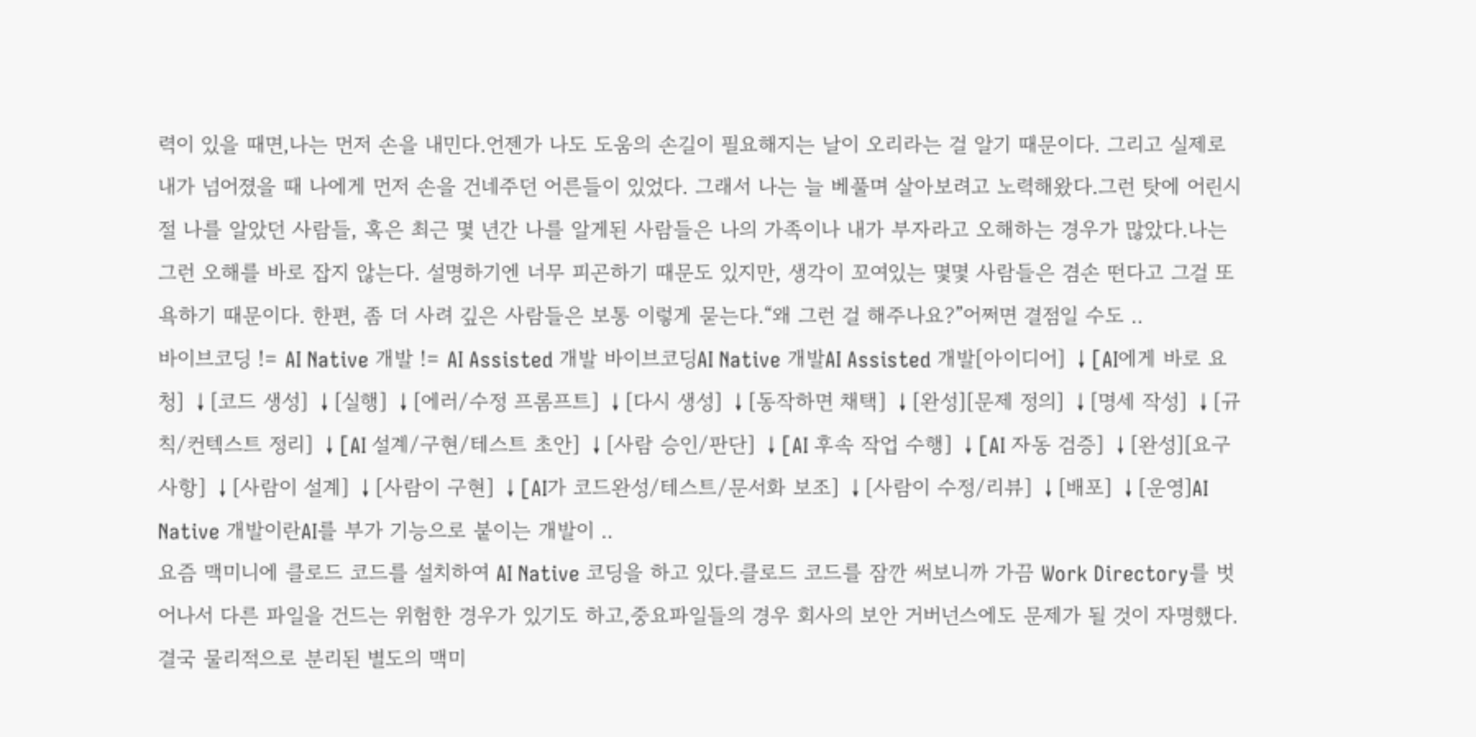력이 있을 때면,나는 먼저 손을 내민다.언젠가 나도 도움의 손길이 필요해지는 날이 오리라는 걸 알기 때문이다. 그리고 실제로 내가 넘어졌을 때 나에게 먼저 손을 건네주던 어른들이 있었다. 그래서 나는 늘 베풀며 살아보려고 노력해왔다.그런 탓에 어린시절 나를 알았던 사람들, 혹은 최근 몇 년간 나를 알게된 사람들은 나의 가족이나 내가 부자라고 오해하는 경우가 많았다.나는 그런 오해를 바로 잡지 않는다. 설명하기엔 너무 피곤하기 때문도 있지만, 생각이 꼬여있는 몇몇 사람들은 겸손 떤다고 그걸 또 욕하기 때문이다. 한편, 좀 더 사려 깊은 사람들은 보통 이렇게 묻는다.“왜 그런 걸 해주나요?”어쩌면 결점일 수도 ..
바이브코딩 != AI Native 개발 != AI Assisted 개발 바이브코딩AI Native 개발AI Assisted 개발[아이디어] ↓[AI에게 바로 요청] ↓[코드 생성] ↓[실행] ↓[에러/수정 프롬프트] ↓[다시 생성] ↓[동작하면 채택] ↓[완성][문제 정의] ↓[명세 작성] ↓[규칙/컨텍스트 정리] ↓[AI 설계/구현/테스트 초안] ↓[사람 승인/판단] ↓[AI 후속 작업 수행] ↓[AI 자동 검증] ↓[완성][요구사항] ↓[사람이 설계] ↓[사람이 구현] ↓[AI가 코드완성/테스트/문서화 보조] ↓[사람이 수정/리뷰] ↓[배포] ↓[운영]AI Native 개발이란AI를 부가 기능으로 붙이는 개발이 ..
요즘 맥미니에 클로드 코드를 설치하여 AI Native 코딩을 하고 있다.클로드 코드를 잠깐 써보니까 가끔 Work Directory를 벗어나서 다른 파일을 건드는 위험한 경우가 있기도 하고,중요파일들의 경우 회사의 보안 거버넌스에도 문제가 될 것이 자명했다. 결국 물리적으로 분리된 별도의 맥미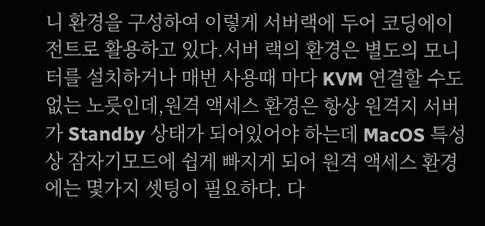니 환경을 구성하여 이렇게 서버랙에 두어 코딩에이전트로 활용하고 있다.서버 랙의 환경은 별도의 모니터를 설치하거나 매번 사용때 마다 KVM 연결할 수도 없는 노릇인데,원격 액세스 환경은 항상 원격지 서버가 Standby 상태가 되어있어야 하는데 MacOS 특성상 잠자기모드에 쉽게 빠지게 되어 원격 액세스 환경에는 몇가지 셋팅이 필요하다. 다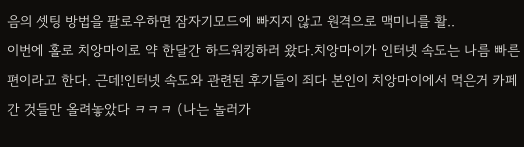음의 셋팅 방법을 팔로우하면 잠자기모드에 빠지지 않고 원격으로 맥미니를 활..
이번에 홀로 치앙마이로 약 한달간 하드워킹하러 왔다.치앙마이가 인터넷 속도는 나름 빠른편이라고 한다. 근데!인터넷 속도와 관련된 후기들이 죄다 본인이 치앙마이에서 먹은거 카페간 것들만 올려놓았다 ㅋㅋㅋ (나는 놀러가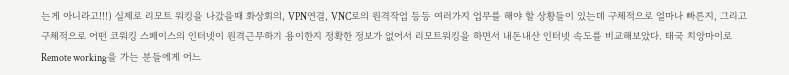는게 아니라고!!!) 실제로 리모트 워킹을 나갔을때 화상회의, VPN연결, VNC로의 원격작업 등등 여러가지 업무를 해야 할 상황들이 있는데 구체적으로 얼마나 빠른지, 그리고 구체적으로 어떤 코워킹 스페이스의 인터넷이 원격근무하기 용이한지 정확한 정보가 없어서 리모트워킹을 하면서 내돈내산 인터넷 속도를 비교해보았다. 태국 치앙마이로 Remote working을 가는 분들에게 어느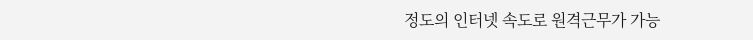정도의 인터넷 속도로 원격근무가 가능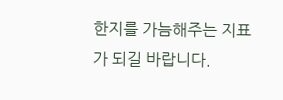한지를 가늠해주는 지표가 되길 바랍니다.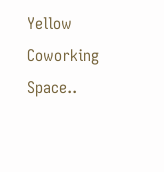Yellow Coworking Space..